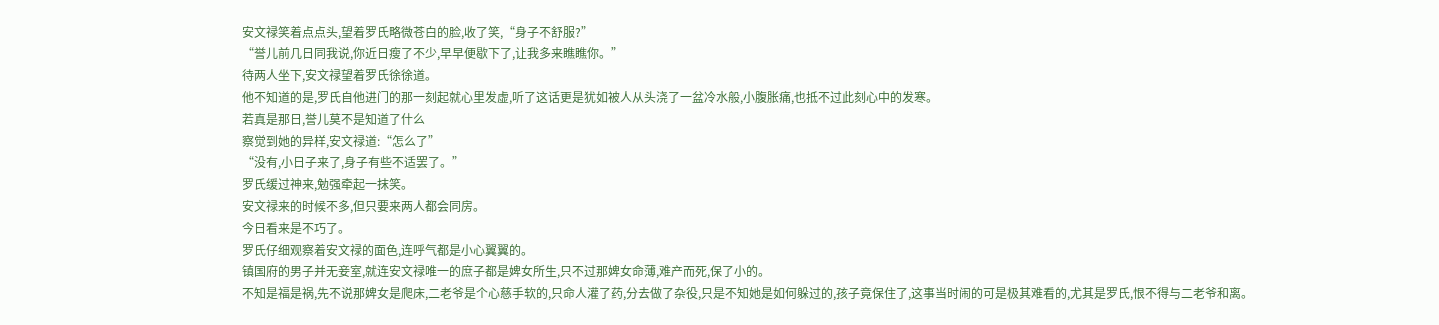安文禄笑着点点头,望着罗氏略微苍白的脸,收了笑,“身子不舒服?”
“誉儿前几日同我说,你近日瘦了不少,早早便歇下了,让我多来瞧瞧你。”
待两人坐下,安文禄望着罗氏徐徐道。
他不知道的是,罗氏自他进门的那一刻起就心里发虚,听了这话更是犹如被人从头浇了一盆冷水般,小腹胀痛,也抵不过此刻心中的发寒。
若真是那日,誉儿莫不是知道了什么
察觉到她的异样,安文禄道:“怎么了”
“没有,小日子来了,身子有些不适罢了。”
罗氏缓过神来,勉强牵起一抹笑。
安文禄来的时候不多,但只要来两人都会同房。
今日看来是不巧了。
罗氏仔细观察着安文禄的面色,连呼气都是小心翼翼的。
镇国府的男子并无妾室,就连安文禄唯一的庶子都是婢女所生,只不过那婢女命薄,难产而死,保了小的。
不知是福是祸,先不说那婢女是爬床,二老爷是个心慈手软的,只命人灌了药,分去做了杂役,只是不知她是如何躲过的,孩子竟保住了,这事当时闹的可是极其难看的,尤其是罗氏,恨不得与二老爷和离。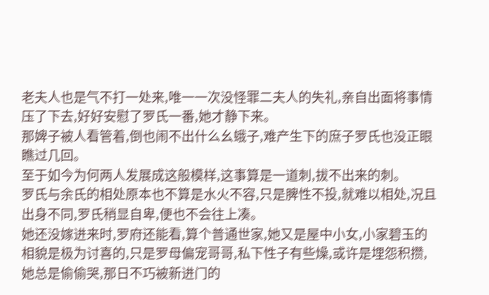老夫人也是气不打一处来,唯一一次没怪罪二夫人的失礼,亲自出面将事情压了下去,好好安慰了罗氏一番,她才静下来。
那婢子被人看管着,倒也闹不出什么幺蛾子,难产生下的庶子罗氏也没正眼瞧过几回。
至于如今为何两人发展成这般模样,这事算是一道刺,拔不出来的刺。
罗氏与余氏的相处原本也不算是水火不容,只是脾性不投,就难以相处,况且出身不同,罗氏稍显自卑,便也不会往上凑。
她还没嫁进来时,罗府还能看,算个普通世家,她又是屋中小女,小家碧玉的相貌是极为讨喜的,只是罗母偏宠哥哥,私下性子有些燥,或许是埋怨积攒,她总是偷偷哭,那日不巧被新进门的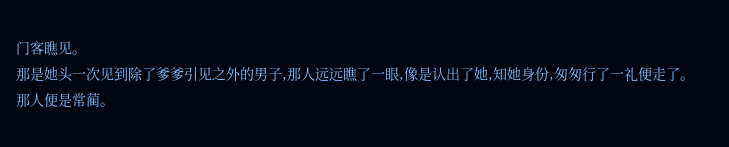门客瞧见。
那是她头一次见到除了爹爹引见之外的男子,那人远远瞧了一眼,像是认出了她,知她身份,匆匆行了一礼便走了。
那人便是常蔺。